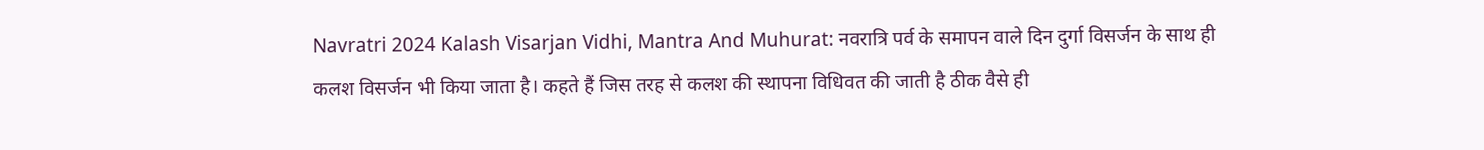Navratri 2024 Kalash Visarjan Vidhi, Mantra And Muhurat: नवरात्रि पर्व के समापन वाले दिन दुर्गा विसर्जन के साथ ही कलश विसर्जन भी किया जाता है। कहते हैं जिस तरह से कलश की स्थापना विधिवत की जाती है ठीक वैसे ही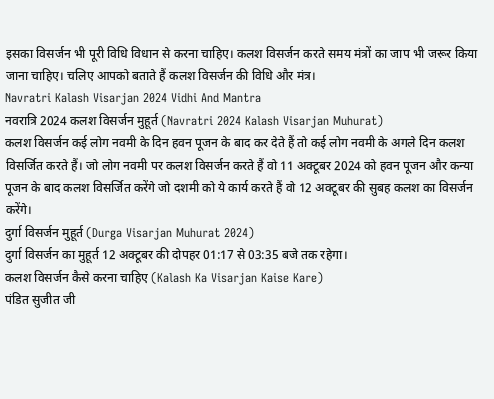इसका विसर्जन भी पूरी विधि विधान से करना चाहिए। कलश विसर्जन करते समय मंत्रों का जाप भी जरूर किया जाना चाहिए। चलिए आपको बताते हैं कलश विसर्जन की विधि और मंत्र।
Navratri Kalash Visarjan 2024 Vidhi And Mantra
नवरात्रि 2024 कलश विसर्जन मुहूर्त (Navratri 2024 Kalash Visarjan Muhurat)
कलश विसर्जन कई लोग नवमी के दिन हवन पूजन के बाद कर देते हैं तो कई लोग नवमी के अगले दिन कलश विसर्जित करते हैं। जो लोग नवमी पर कलश विसर्जन करते हैं वो 11 अक्टूबर 2024 को हवन पूजन और कन्या पूजन के बाद कलश विसर्जित करेंगे जो दशमी को ये कार्य करते हैं वो 12 अक्टूबर की सुबह कलश का विसर्जन करेंगे।
दुर्गा विसर्जन मुहूर्त (Durga Visarjan Muhurat 2024)
दुर्गा विसर्जन का मुहूर्त 12 अक्टूबर की दोपहर 01:17 से 03:35 बजे तक रहेगा।
कलश विसर्जन कैसे करना चाहिए (Kalash Ka Visarjan Kaise Kare)
पंडित सुजीत जी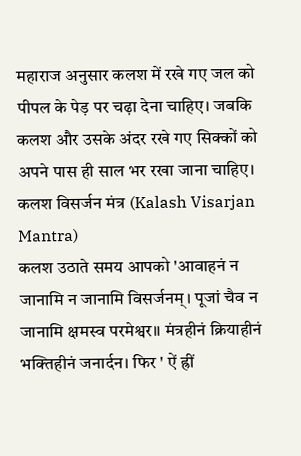महाराज अनुसार कलश में रखे गए जल को पीपल के पेड़ पर चढ़ा देना चाहिए। जबकि कलश और उसके अंदर रखे गए सिक्कों को अपने पास ही साल भर रखा जाना चाहिए।
कलश विसर्जन मंत्र (Kalash Visarjan Mantra)
कलश उठाते समय आपको 'आवाहनं न जानामि न जानामि विसर्जनम्। पूजां चैव न जानामि क्षमस्व परमेश्वर॥ मंत्रहीनं क्रियाहीनं भक्तिहीनं जनार्दन। फिर ' ऐं ह्रीं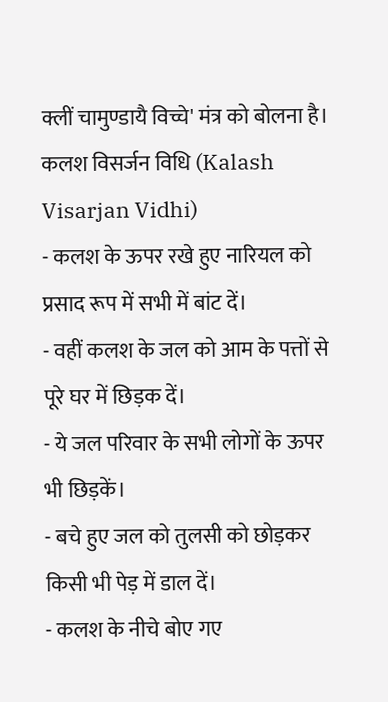क्लीं चामुण्डायै विच्चे' मंत्र को बोलना है।
कलश विसर्जन विधि (Kalash Visarjan Vidhi)
- कलश के ऊपर रखे हुए नारियल को प्रसाद रूप में सभी में बांट दें।
- वहीं कलश के जल को आम के पत्तों से पूरे घर में छिड़क दें।
- ये जल परिवार के सभी लोगों के ऊपर भी छिड़कें।
- बचे हुए जल को तुलसी को छोड़कर किसी भी पेड़ में डाल दें।
- कलश के नीचे बोए गए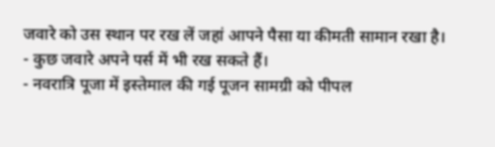जवारे को उस स्थान पर रख लें जहां आपने पैसा या कीमती सामान रखा है।
- कुछ जवारे अपने पर्स में भी रख सकते हैं।
- नवरात्रि पूजा में इस्तेमाल की गई पूजन सामग्री को पीपल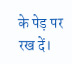के पेड़ पर रख दें।